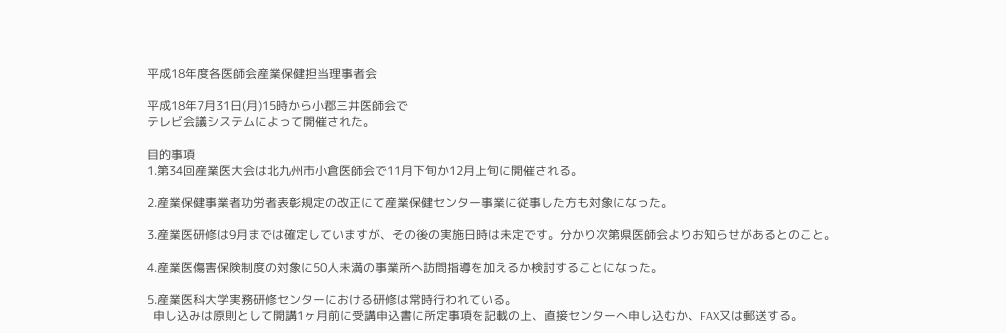平成18年度各医師会産業保健担当理事者会

平成18年7月31日(月)15時から小郡三井医師会で
テレビ会議システムによって開催された。

目的事項
1.第34回産業医大会は北九州市小倉医師会で11月下旬か12月上旬に開催される。

2.産業保健事業者功労者表彰規定の改正にて産業保健センター事業に従事した方も対象になった。

3.産業医研修は9月までは確定していますが、その後の実施日時は未定です。分かり次第県医師会よりお知らせがあるとのこと。

4.産業医傷害保険制度の対象に50人未満の事業所へ訪問指導を加えるか検討することになった。

5.産業医科大学実務研修センターにおける研修は常時行われている。
  申し込みは原則として開講1ヶ月前に受講申込書に所定事項を記載の上、直接センターへ申し込むか、FAX又は郵送する。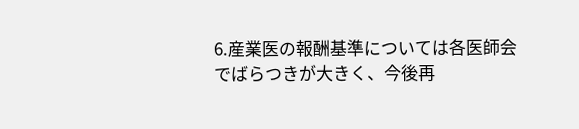6.産業医の報酬基準については各医師会でばらつきが大きく、今後再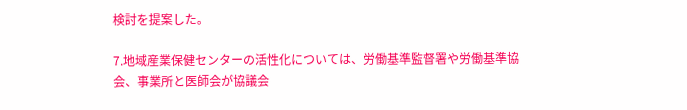検討を提案した。

7.地域産業保健センターの活性化については、労働基準監督署や労働基準協会、事業所と医師会が協議会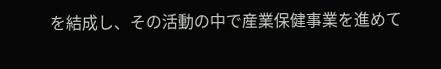を結成し、その活動の中で産業保健事業を進めて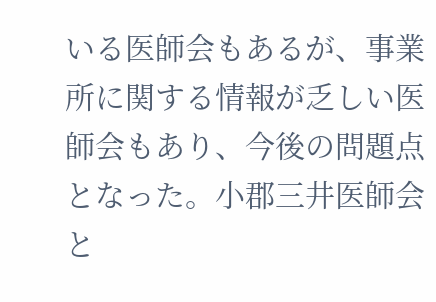いる医師会もあるが、事業所に関する情報が乏しい医師会もあり、今後の問題点となった。小郡三井医師会と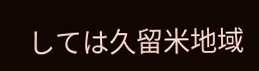しては久留米地域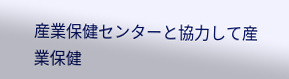産業保健センターと協力して産業保健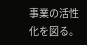事業の活性化を図る。